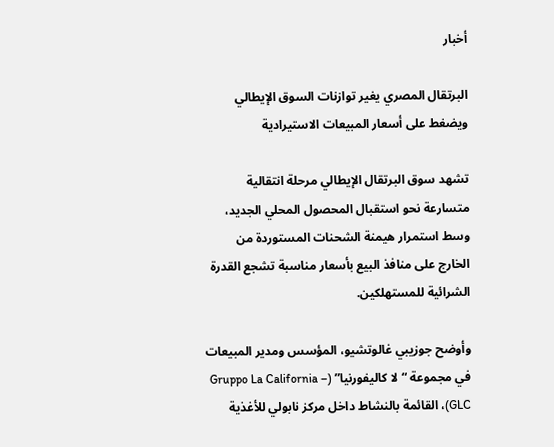أخبار

البرتقال المصري يغير توازنات السوق الإيطالي ويضغط على أسعار المبيعات الاستيرادية

تشهد سوق البرتقال الإيطالي مرحلة انتقالية متسارعة نحو استقبال المحصول المحلي الجديد، وسط استمرار هيمنة الشحنات المستوردة من الخارج على منافذ البيع بأسعار مناسبة تشجع القدرة الشرائية للمستهلكين.

وأوضح جوزيبي غالوتشيو، المؤسس ومدير المبيعات في مجموعة “لا كاليفورنيا” (Gruppo La California – GLC)، القائمة بالنشاط داخل مركز نابولي للأغذية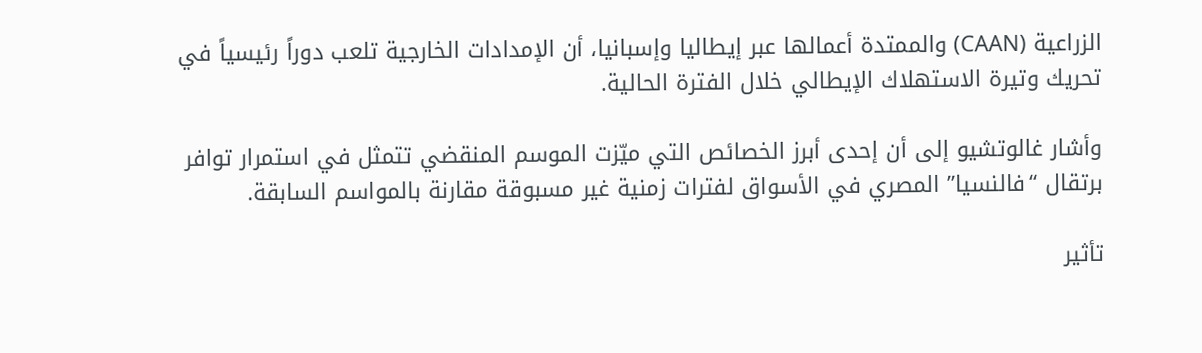الزراعية (CAAN) والممتدة أعمالها عبر إيطاليا وإسبانيا، أن الإمدادات الخارجية تلعب دوراً رئيسياً في تحريك وتيرة الاستهلاك الإيطالي خلال الفترة الحالية.

وأشار غالوتشيو إلى أن إحدى أبرز الخصائص التي ميّزت الموسم المنقضي تتمثل في استمرار توافر برتقال “فالنسيا” المصري في الأسواق لفترات زمنية غير مسبوقة مقارنة بالمواسم السابقة.

تأثير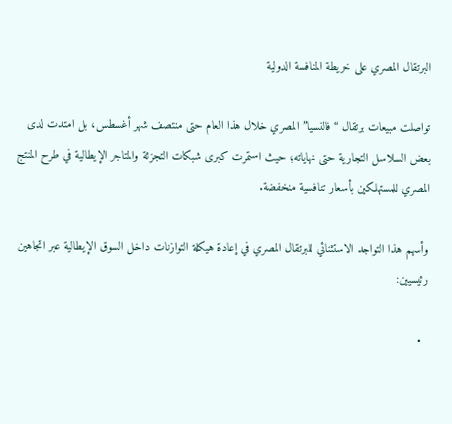البرتقال المصري على خريطة المنافسة الدولية

تواصلت مبيعات برتقال “فالنسيا” المصري خلال هذا العام حتى منتصف شهر أغسطس، بل امتدت لدى بعض السلاسل التجارية حتى نهاياته؛ حيث استمرت كبرى شبكات التجزئة والمتاجر الإيطالية في طرح المنتج المصري للمستهلكين بأسعار تنافسية منخفضة.

وأسهم هذا التواجد الاستثنائي للبرتقال المصري في إعادة هيكلة التوازنات داخل السوق الإيطالية عبر اتجاهين رئيسيين:

  •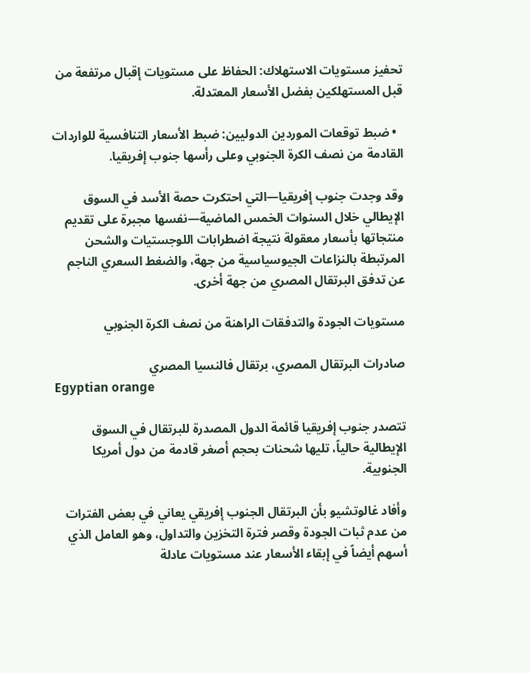تحفيز مستويات الاستهلاك: الحفاظ على مستويات إقبال مرتفعة من قبل المستهلكين بفضل الأسعار المعتدلة.

  • ضبط توقعات الموردين الدوليين: ضبط الأسعار التنافسية للواردات القادمة من نصف الكرة الجنوبي وعلى رأسها جنوب إفريقيا.

وقد وجدت جنوب إفريقيا—التي احتكرت حصة الأسد في السوق الإيطالي خلال السنوات الخمس الماضية—نفسها مجبرة على تقديم منتجاتها بأسعار معقولة نتيجة اضطرابات اللوجستيات والشحن المرتبطة بالنزاعات الجيوسياسية من جهة، والضغط السعري الناجم عن تدفق البرتقال المصري من جهة أخرى.

مستويات الجودة والتدفقات الراهنة من نصف الكرة الجنوبي

صادرات البرتقال المصري، برتقال فالنسيا المصري
Egyptian orange

تتصدر جنوب إفريقيا قائمة الدول المصدرة للبرتقال في السوق الإيطالية حالياً، تليها شحنات بحجم أصغر قادمة من دول أمريكا الجنوبية.

وأفاد غالوتشيو بأن البرتقال الجنوب إفريقي يعاني في بعض الفترات من عدم ثبات الجودة وقصر فترة التخزين والتداول، وهو العامل الذي أسهم أيضاً في إبقاء الأسعار عند مستويات عادلة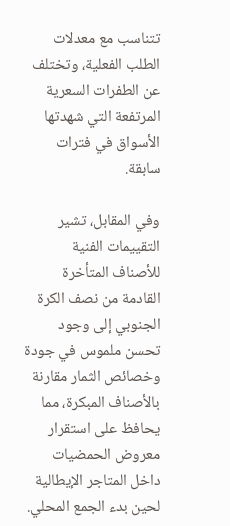تتناسب مع معدلات الطلب الفعلية، وتختلف عن الطفرات السعرية المرتفعة التي شهدتها الأسواق في فترات سابقة.

وفي المقابل، تشير التقييمات الفنية للأصناف المتأخرة القادمة من نصف الكرة الجنوبي إلى وجود تحسن ملموس في جودة وخصائص الثمار مقارنة بالأصناف المبكرة، مما يحافظ على استقرار معروض الحمضيات داخل المتاجر الإيطالية لحين بدء الجمع المحلي.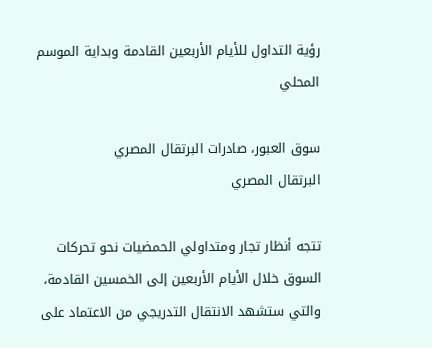رؤية التداول للأيام الأربعين القادمة وبداية الموسم المحلي

سوق العبور، صادرات البرتقال المصري
البرتقال المصري

تتجه أنظار تجار ومتداولي الحمضيات نحو تحركات السوق خلال الأيام الأربعين إلى الخمسين القادمة، والتي ستشهد الانتقال التدريجي من الاعتماد على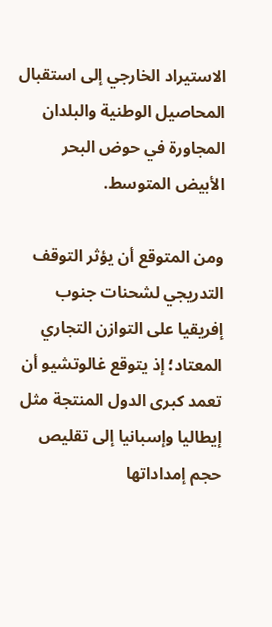الاستيراد الخارجي إلى استقبال المحاصيل الوطنية والبلدان المجاورة في حوض البحر الأبيض المتوسط.

ومن المتوقع أن يؤثر التوقف التدريجي لشحنات جنوب إفريقيا على التوازن التجاري المعتاد؛ إذ يتوقع غالوتشيو أن تعمد كبرى الدول المنتجة مثل إيطاليا وإسبانيا إلى تقليص حجم إمداداتها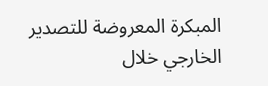المبكرة المعروضة للتصدير الخارجي خلال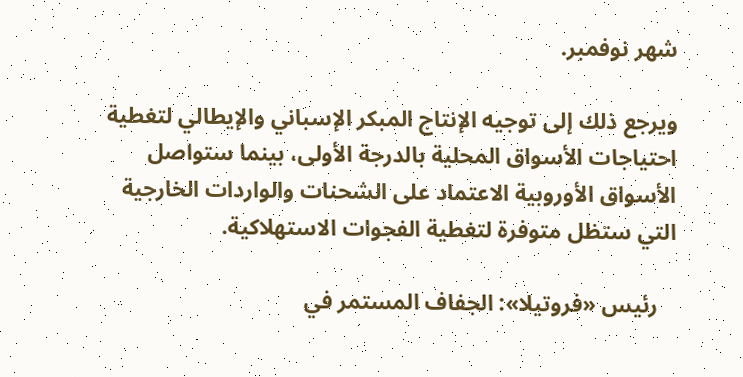شهر نوفمبر.

ويرجع ذلك إلى توجيه الإنتاج المبكر الإسباني والإيطالي لتغطية احتياجات الأسواق المحلية بالدرجة الأولى، بينما ستواصل الأسواق الأوروبية الاعتماد على الشحنات والواردات الخارجية التي ستظل متوفرة لتغطية الفجوات الاستهلاكية.

   رئيس «فروتيلا»: الجفاف المستمر في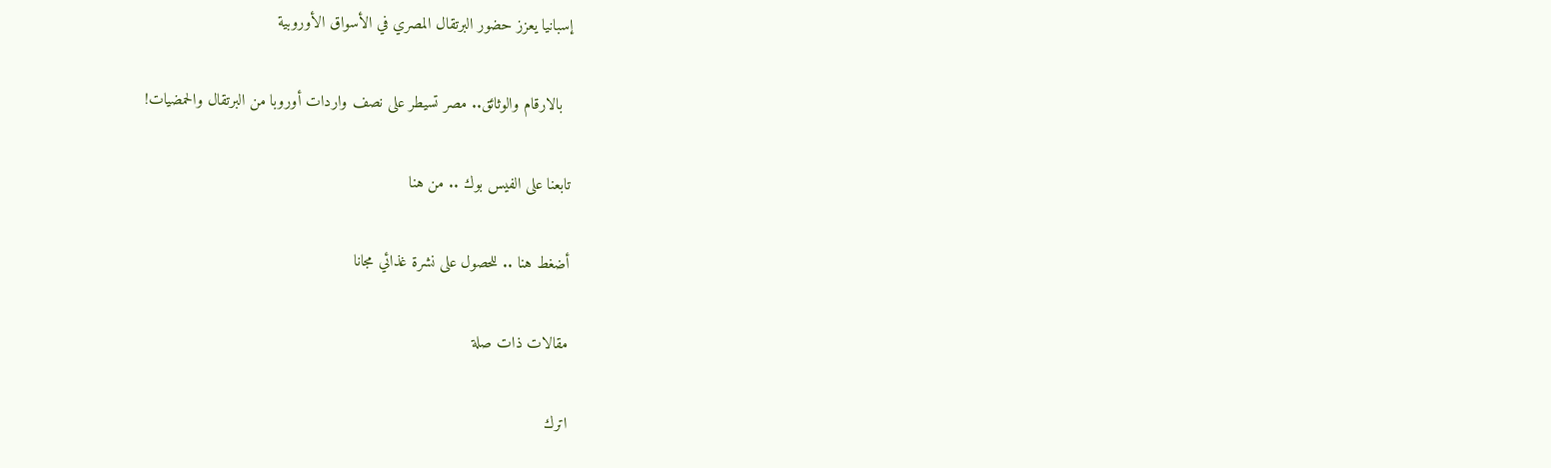إسبانيا يعزز حضور البرتقال المصري في الأسواق الأوروبية

  بالارقام والوثائق.. مصر تسيطر على نصف واردات أوروبا من البرتقال والحمضيات!

تابعنا على الفيس بوك .. من هنا

أضغط هنا .. للحصول على نشرة غذائي مجانا

مقالات ذات صلة

اترك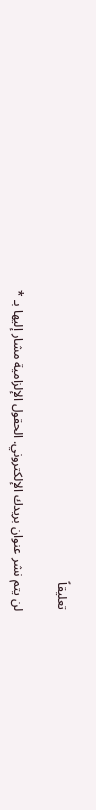تعليقاً

لن يتم نشر عنوان بريدك الإلكتروني. الحقول الإلزامية مشار إليها بـ *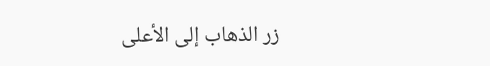زر الذهاب إلى الأعلى